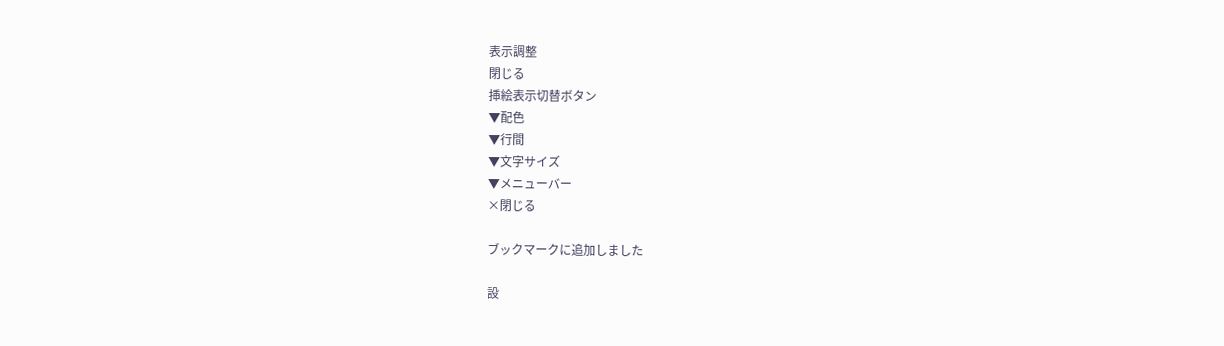表示調整
閉じる
挿絵表示切替ボタン
▼配色
▼行間
▼文字サイズ
▼メニューバー
×閉じる

ブックマークに追加しました

設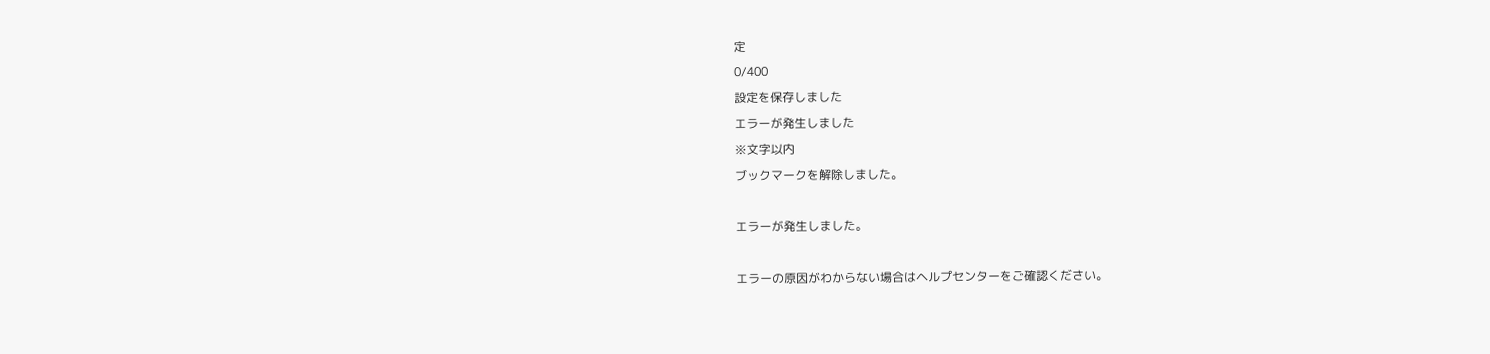定
0/400
設定を保存しました
エラーが発生しました
※文字以内
ブックマークを解除しました。

エラーが発生しました。

エラーの原因がわからない場合はヘルプセンターをご確認ください。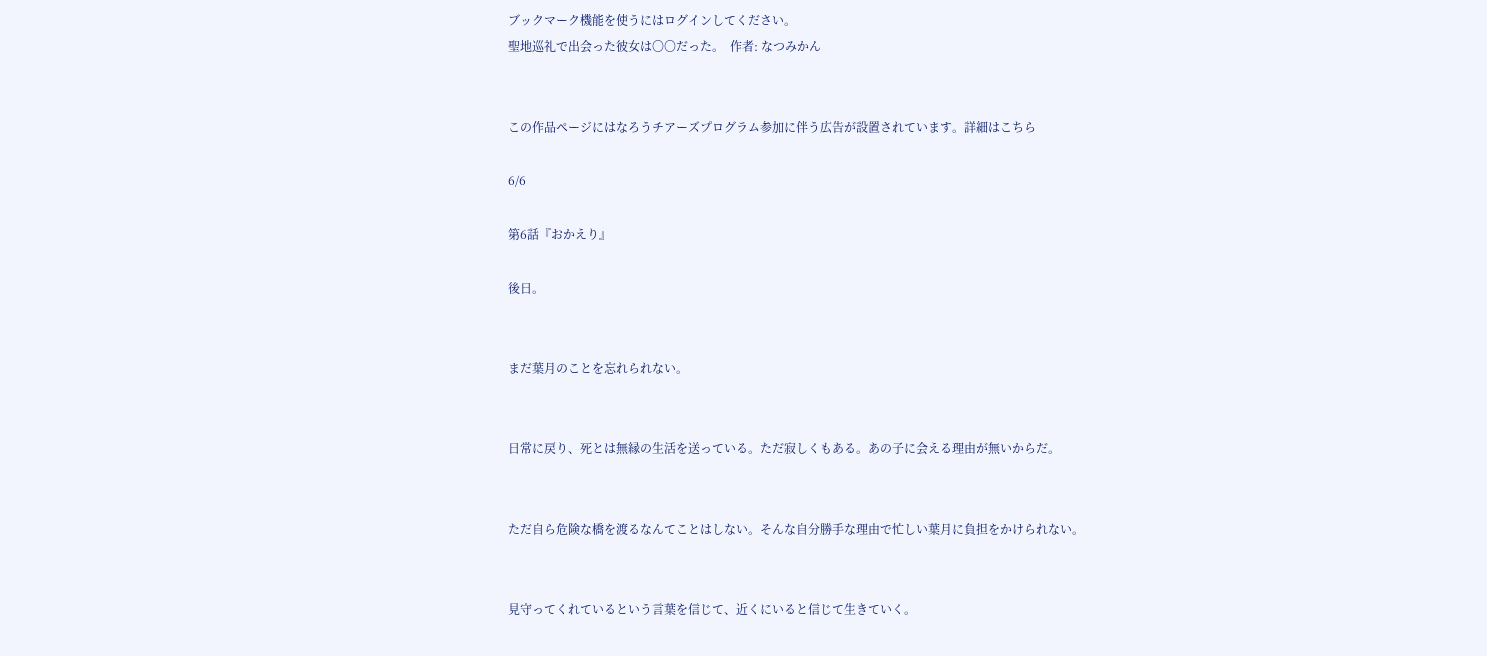ブックマーク機能を使うにはログインしてください。
聖地巡礼で出会った彼女は〇〇だった。  作者: なつみかん


この作品ページにはなろうチアーズプログラム参加に伴う広告が設置されています。詳細はこちら

6/6

第6話『おかえり』

後日。


まだ葉月のことを忘れられない。


日常に戻り、死とは無縁の生活を送っている。ただ寂しくもある。あの子に会える理由が無いからだ。


ただ自ら危険な橋を渡るなんてことはしない。そんな自分勝手な理由で忙しい葉月に負担をかけられない。


見守ってくれているという言葉を信じて、近くにいると信じて生きていく。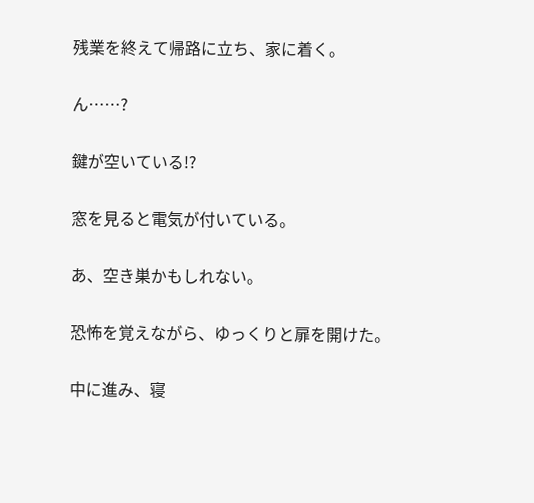残業を終えて帰路に立ち、家に着く。


ん……?


鍵が空いている!?


窓を見ると電気が付いている。


あ、空き巣かもしれない。


恐怖を覚えながら、ゆっくりと扉を開けた。


中に進み、寝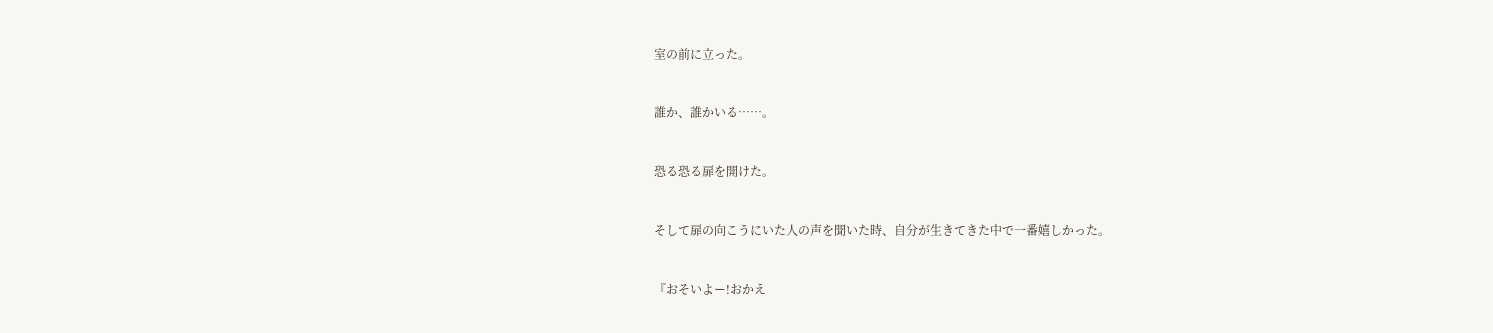室の前に立った。


誰か、誰かいる……。


恐る恐る扉を開けた。


そして扉の向こうにいた人の声を聞いた時、自分が生きてきた中で一番嬉しかった。


『おそいよー!おかえ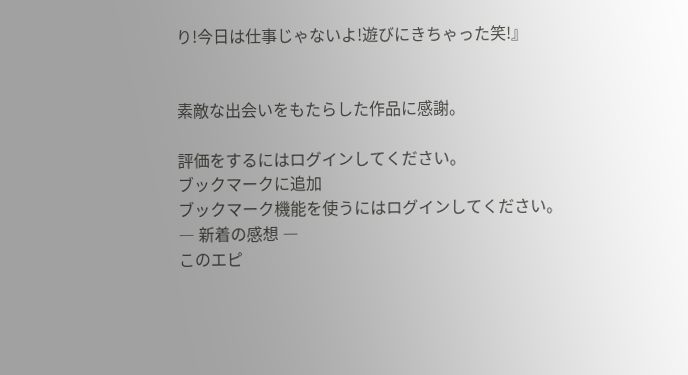り!今日は仕事じゃないよ!遊びにきちゃった笑!』


素敵な出会いをもたらした作品に感謝。

評価をするにはログインしてください。
ブックマークに追加
ブックマーク機能を使うにはログインしてください。
― 新着の感想 ―
このエピ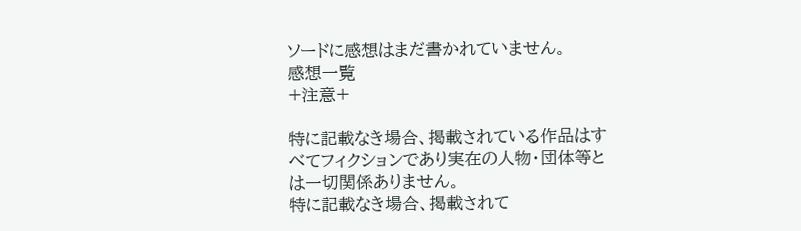ソードに感想はまだ書かれていません。
感想一覧
+注意+

特に記載なき場合、掲載されている作品はすべてフィクションであり実在の人物・団体等とは一切関係ありません。
特に記載なき場合、掲載されて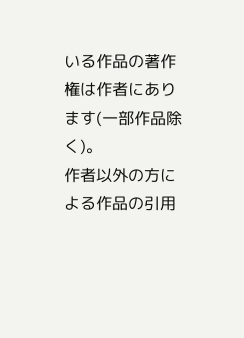いる作品の著作権は作者にあります(一部作品除く)。
作者以外の方による作品の引用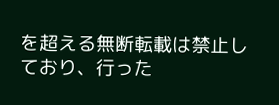を超える無断転載は禁止しており、行った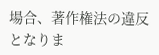場合、著作権法の違反となりま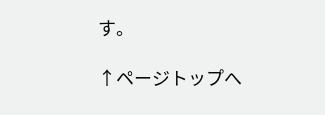す。

↑ページトップへ